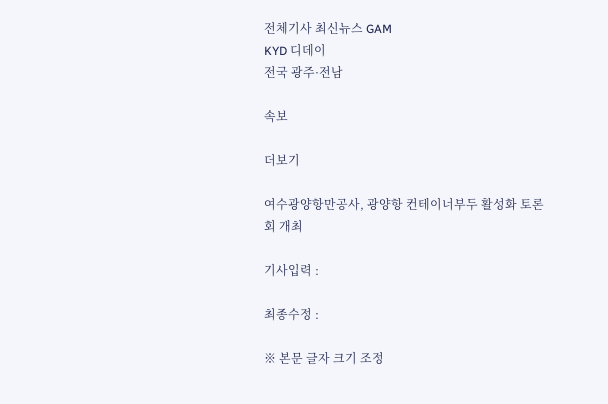전체기사 최신뉴스 GAM
KYD 디데이
전국 광주·전남

속보

더보기

여수광양항만공사, 광양항 컨테이너부두 활성화 토론회 개최

기사입력 :

최종수정 :

※ 본문 글자 크기 조정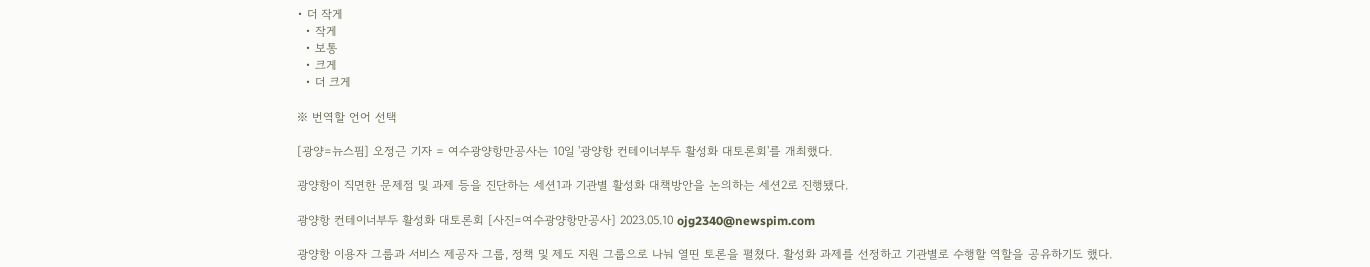• 더 작게
  • 작게
  • 보통
  • 크게
  • 더 크게

※ 번역할 언어 선택

[광양=뉴스핌] 오정근 기자 = 여수광양항만공사는 10일 '광양항 컨테이너부두 활성화 대토론회'를 개최했다.

광양항이 직면한 문제점 및 과제 등을 진단하는 세션1과 기관별 활성화 대책방안을 논의하는 세션2로 진행됐다.

광양항 컨테이너부두 활성화 대토론회 [사진=여수광양항만공사] 2023.05.10 ojg2340@newspim.com

광양항 이용자 그룹과 서비스 제공자 그룹, 정책 및 제도 지원 그룹으로 나눠 열띤 토론을 펼쳤다. 활성화 과제를 선정하고 기관별로 수행할 역할을 공유하기도 했다.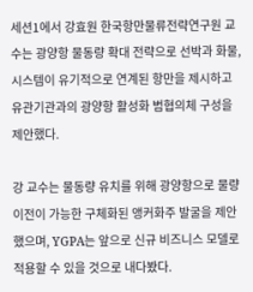세션1에서 강효원 한국항만물류전략연구원 교수는 광양항 물동량 확대 전략으로 선박과 화물, 시스템이 유기적으로 연계된 항만을 제시하고 유관기관과의 광양항 활성화 범협의체 구성을 제안했다.

강 교수는 물동량 유치를 위해 광양항으로 물량 이전이 가능한 구체화된 앵커화주 발굴을 제안했으며, YGPA는 앞으로 신규 비즈니스 모델로 적용할 수 있을 것으로 내다봤다.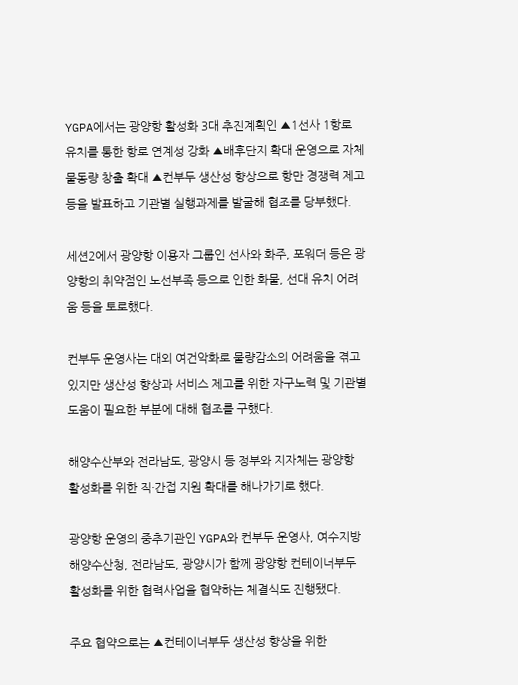YGPA에서는 광양항 활성화 3대 추진계획인 ▲1선사 1항로 유치를 통한 항로 연계성 강화 ▲배후단지 확대 운영으로 자체 물동량 창출 확대 ▲컨부두 생산성 향상으로 항만 경쟁력 제고 등을 발표하고 기관별 실행과제를 발굴해 협조를 당부했다.

세션2에서 광양항 이용자 그룹인 선사와 화주, 포워더 등은 광양항의 취약점인 노선부족 등으로 인한 화물, 선대 유치 어려움 등을 토로했다.

컨부두 운영사는 대외 여건악화로 물량감소의 어려움을 겪고 있지만 생산성 향상과 서비스 제고를 위한 자구노력 및 기관별 도움이 필요한 부분에 대해 협조를 구했다.

해양수산부와 전라남도, 광양시 등 정부와 지자체는 광양항 활성화를 위한 직·간접 지원 확대를 해나가기로 했다.

광양항 운영의 중추기관인 YGPA와 컨부두 운영사, 여수지방해양수산청, 전라남도, 광양시가 함께 광양항 컨테이너부두 활성화를 위한 협력사업을 협약하는 체결식도 진행됐다.

주요 협약으로는 ▲컨테이너부두 생산성 향상을 위한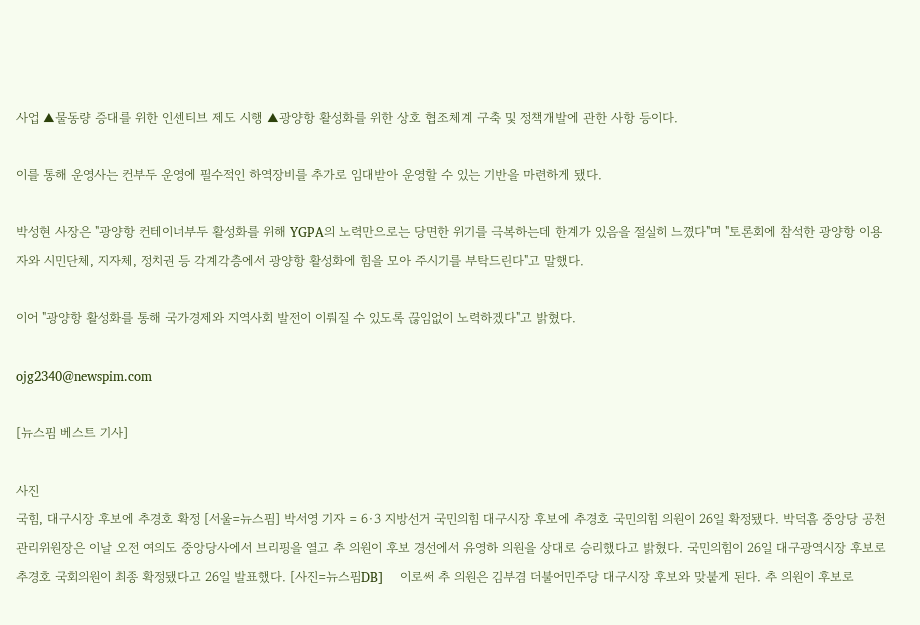사업 ▲물동량 증대를 위한 인센티브 제도 시행 ▲광양항 활성화를 위한 상호 협조체계 구축 및 정책개발에 관한 사항 등이다.

이를 통해 운영사는 컨부두 운영에 필수적인 하역장비를 추가로 임대받아 운영할 수 있는 기반을 마련하게 됐다.

박성현 사장은 "광양항 컨테이너부두 활성화를 위해 YGPA의 노력만으로는 당면한 위기를 극복하는데 한계가 있음을 절실히 느꼈다"며 "토론회에 참석한 광양항 이용자와 시민단체, 지자체, 정치권 등 각계각층에서 광양항 활성화에 힘을 모아 주시기를 부탁드린다"고 말했다.

이어 "광양항 활성화를 통해 국가경제와 지역사회 발전이 이뤄질 수 있도록 끊임없이 노력하겠다"고 밝혔다.

ojg2340@newspim.com

[뉴스핌 베스트 기사]

사진
국힘, 대구시장 후보에 추경호 확정 [서울=뉴스핌] 박서영 기자 = 6·3 지방선거 국민의힘 대구시장 후보에 추경호 국민의힘 의원이 26일 확정됐다. 박덕흠 중앙당 공천관리위원장은 이날 오전 여의도 중앙당사에서 브리핑을 열고 추 의원이 후보 경선에서 유영하 의원을 상대로 승리했다고 밝혔다. 국민의힘이 26일 대구광역시장 후보로 추경호 국회의원이 최종 확정됐다고 26일 발표했다. [사진=뉴스핌DB]    이로써 추 의원은 김부겸 더불어민주당 대구시장 후보와 맞붙게 된다. 추 의원이 후보로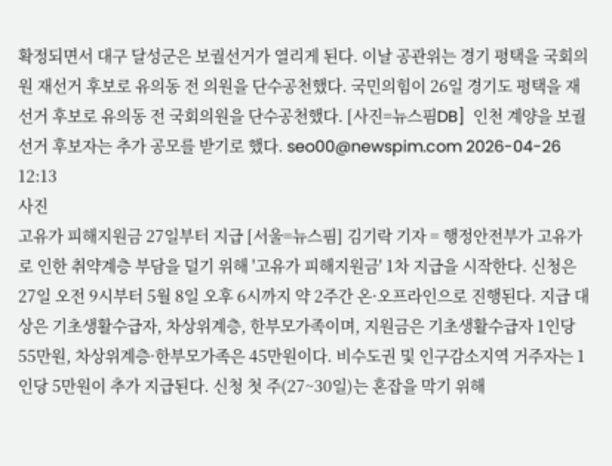확정되면서 대구 달성군은 보궐선거가 열리게 된다. 이날 공관위는 경기 평택을 국회의원 재선거 후보로 유의동 전 의원을 단수공천했다. 국민의힘이 26일 경기도 평택을 재선거 후보로 유의동 전 국회의원을 단수공천했다. [사진=뉴스핌DB]  인천 계양을 보궐선거 후보자는 추가 공모를 받기로 했다. seo00@newspim.com 2026-04-26 12:13
사진
고유가 피해지원금 27일부터 지급 [서울=뉴스핌] 김기락 기자 = 행정안전부가 고유가로 인한 취약계층 부담을 덜기 위해 '고유가 피해지원금' 1차 지급을 시작한다. 신청은 27일 오전 9시부터 5월 8일 오후 6시까지 약 2주간 온·오프라인으로 진행된다. 지급 대상은 기초생활수급자, 차상위계층, 한부모가족이며, 지원금은 기초생활수급자 1인당 55만원, 차상위계층·한부모가족은 45만원이다. 비수도권 및 인구감소지역 거주자는 1인당 5만원이 추가 지급된다. 신청 첫 주(27~30일)는 혼잡을 막기 위해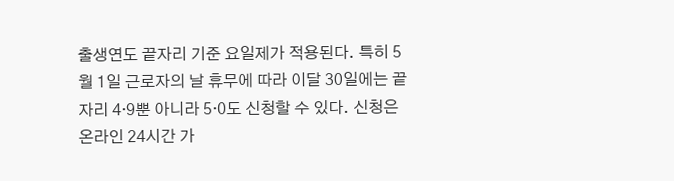출생연도 끝자리 기준 요일제가 적용된다. 특히 5월 1일 근로자의 날 휴무에 따라 이달 30일에는 끝자리 4·9뿐 아니라 5·0도 신청할 수 있다. 신청은 온라인 24시간 가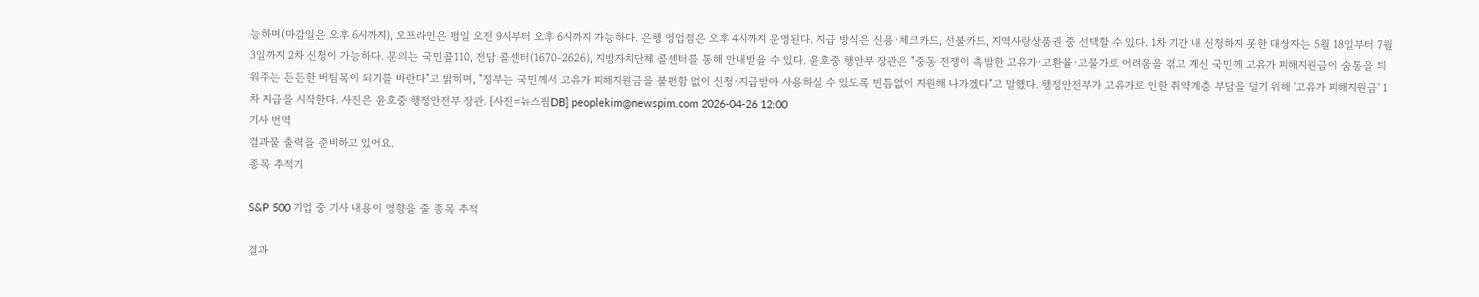능하며(마감일은 오후 6시까지), 오프라인은 평일 오전 9시부터 오후 6시까지 가능하다. 은행 영업점은 오후 4시까지 운영된다. 지급 방식은 신용·체크카드, 선불카드, 지역사랑상품권 중 선택할 수 있다. 1차 기간 내 신청하지 못한 대상자는 5월 18일부터 7월 3일까지 2차 신청이 가능하다. 문의는 국민콜110, 전담 콜센터(1670-2626), 지방자치단체 콜센터를 통해 안내받을 수 있다. 윤호중 행안부 장관은 "중동 전쟁이 촉발한 고유가·고환율·고물가로 어려움을 겪고 계신 국민께 고유가 피해지원금이 숨통을 틔워주는 든든한 버팀목이 되기를 바란다"고 밝히며, "정부는 국민께서 고유가 피해지원금을 불편함 없이 신청·지급받아 사용하실 수 있도록 빈틈없이 지원해 나가겠다"고 말했다. 행정안전부가 고유가로 인한 취약계층 부담을 덜기 위해 '고유가 피해지원금' 1차 지급을 시작한다. 사진은 윤호중 행정안전부 장관. [사진=뉴스핌DB] peoplekim@newspim.com 2026-04-26 12:00
기사 번역
결과물 출력을 준비하고 있어요.
종목 추적기

S&P 500 기업 중 기사 내용이 영향을 줄 종목 추적

결과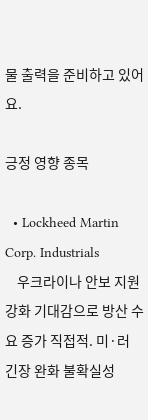물 출력을 준비하고 있어요.

긍정 영향 종목

  • Lockheed Martin Corp. Industrials
    우크라이나 안보 지원 강화 기대감으로 방산 수요 증가 직접적. 미·러 긴장 완화 불확실성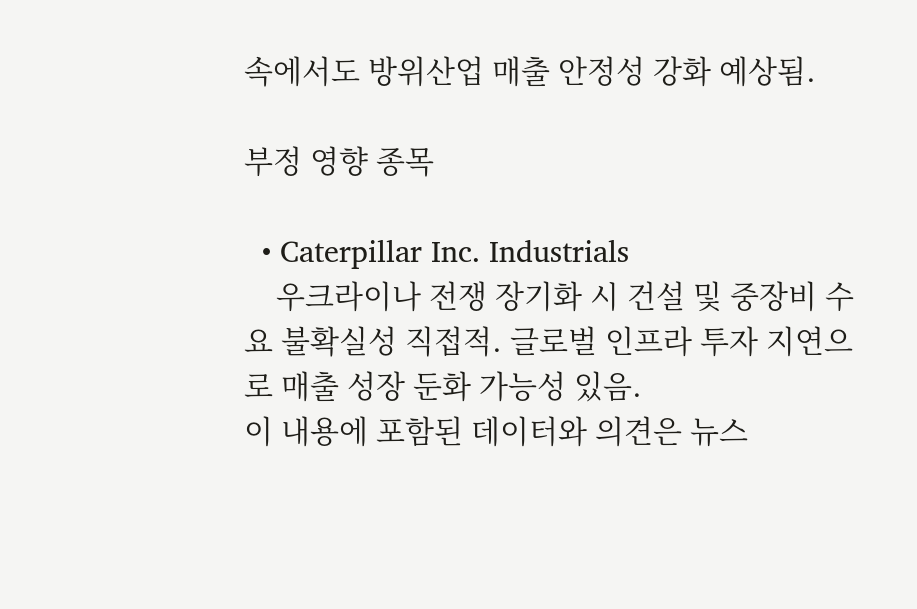속에서도 방위산업 매출 안정성 강화 예상됨.

부정 영향 종목

  • Caterpillar Inc. Industrials
    우크라이나 전쟁 장기화 시 건설 및 중장비 수요 불확실성 직접적. 글로벌 인프라 투자 지연으로 매출 성장 둔화 가능성 있음.
이 내용에 포함된 데이터와 의견은 뉴스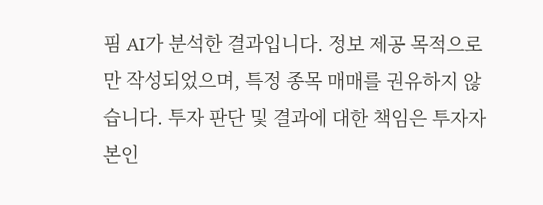핌 AI가 분석한 결과입니다. 정보 제공 목적으로만 작성되었으며, 특정 종목 매매를 권유하지 않습니다. 투자 판단 및 결과에 대한 책임은 투자자 본인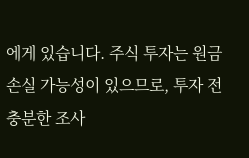에게 있습니다. 주식 투자는 원금 손실 가능성이 있으므로, 투자 전 충분한 조사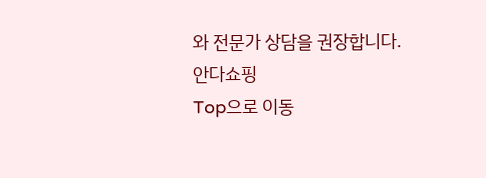와 전문가 상담을 권장합니다.
안다쇼핑
Top으로 이동